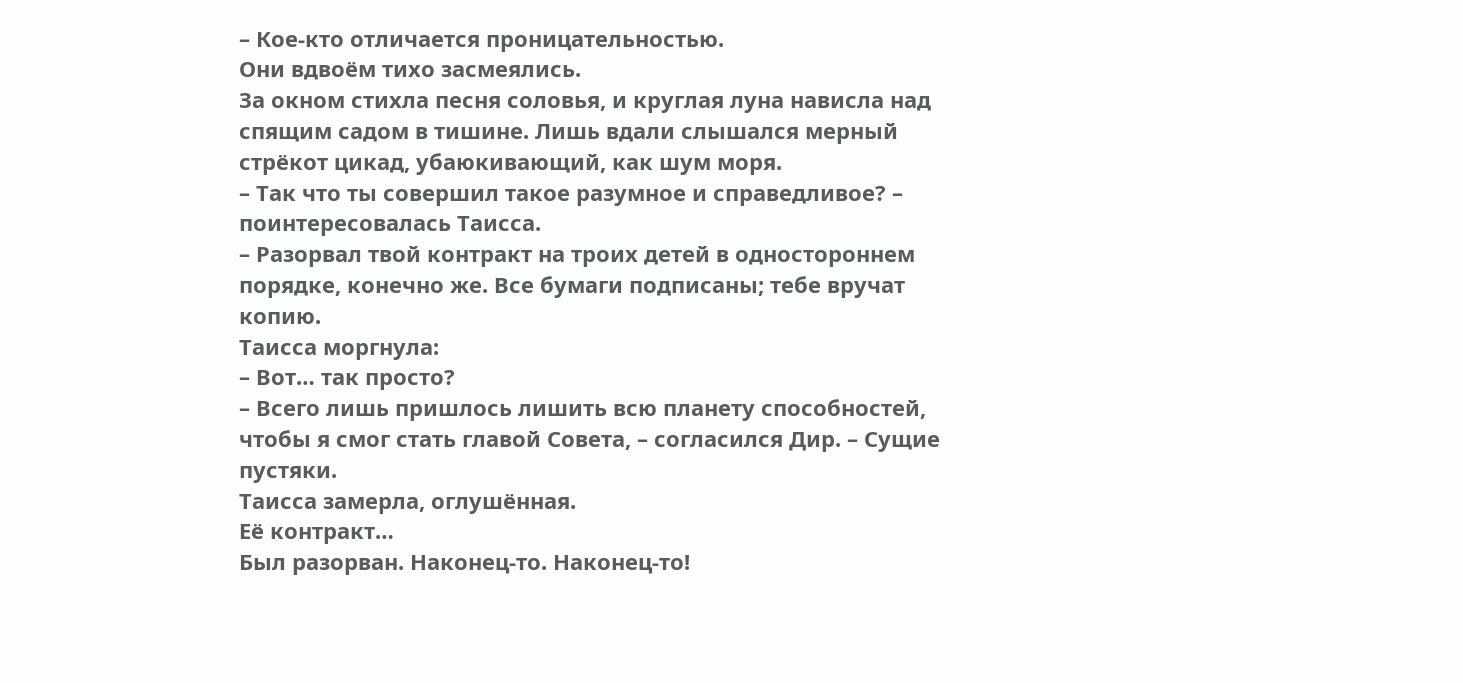– Кое-кто отличается проницательностью.
Они вдвоём тихо засмеялись.
За окном стихла песня соловья, и круглая луна нависла над спящим садом в тишине. Лишь вдали слышался мерный стрёкот цикад, убаюкивающий, как шум моря.
– Так что ты совершил такое разумное и справедливое? – поинтересовалась Таисса.
– Разорвал твой контракт на троих детей в одностороннем порядке, конечно же. Все бумаги подписаны; тебе вручат копию.
Таисса моргнула:
– Вот… так просто?
– Всего лишь пришлось лишить всю планету способностей, чтобы я смог стать главой Совета, – согласился Дир. – Сущие пустяки.
Таисса замерла, оглушённая.
Её контракт…
Был разорван. Наконец-то. Наконец-то!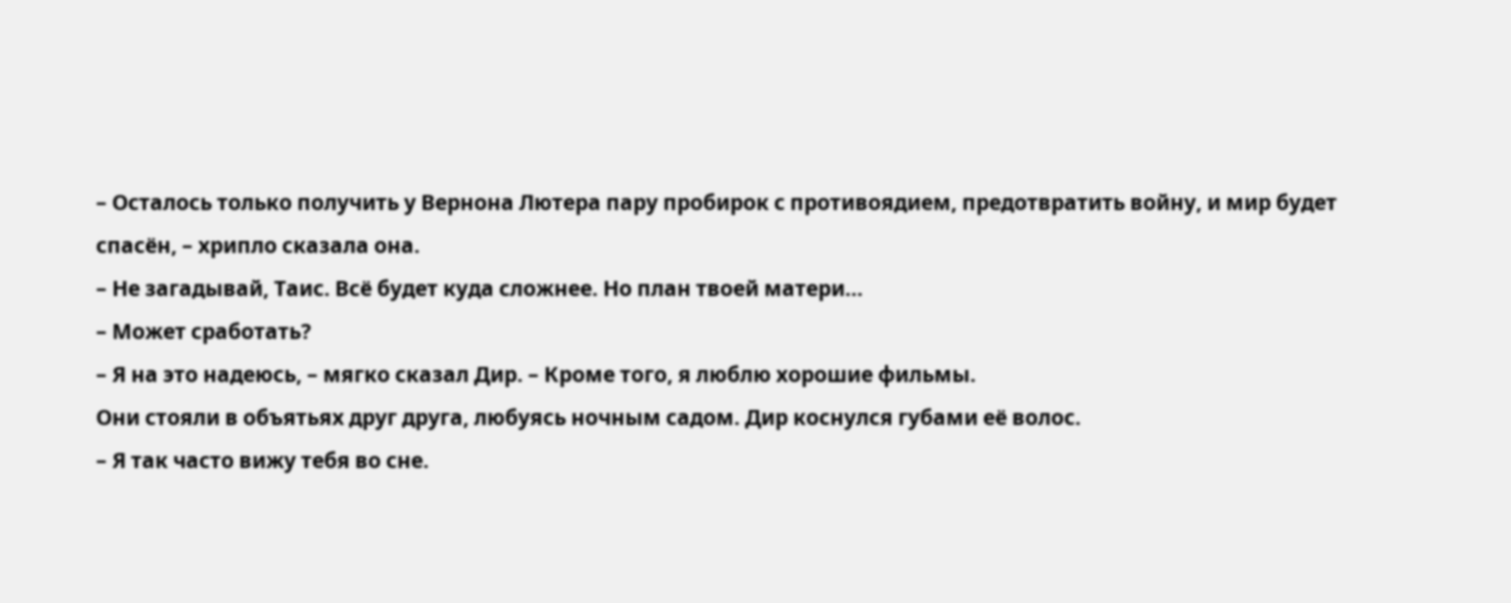– Осталось только получить у Вернона Лютера пару пробирок с противоядием, предотвратить войну, и мир будет спасён, – хрипло сказала она.
– Не загадывай, Таис. Всё будет куда сложнее. Но план твоей матери…
– Может сработать?
– Я на это надеюсь, – мягко сказал Дир. – Кроме того, я люблю хорошие фильмы.
Они стояли в объятьях друг друга, любуясь ночным садом. Дир коснулся губами её волос.
– Я так часто вижу тебя во сне.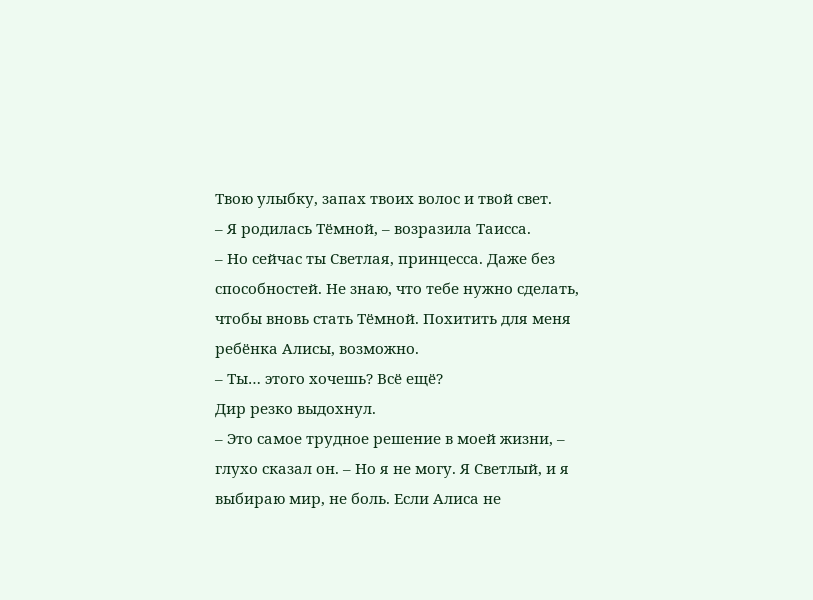Твою улыбку, запах твоих волос и твой свет.
– Я родилась Тёмной, – возразила Таисса.
– Но сейчас ты Светлая, принцесса. Даже без способностей. Не знаю, что тебе нужно сделать, чтобы вновь стать Тёмной. Похитить для меня ребёнка Алисы, возможно.
– Ты… этого хочешь? Всё ещё?
Дир резко выдохнул.
– Это самое трудное решение в моей жизни, – глухо сказал он. – Но я не могу. Я Светлый, и я выбираю мир, не боль. Если Алиса не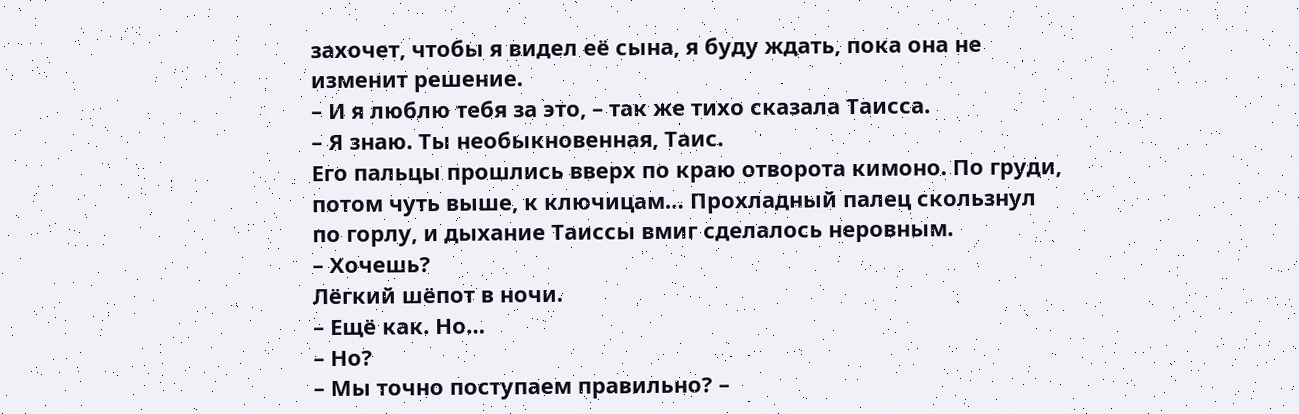захочет, чтобы я видел её сына, я буду ждать, пока она не изменит решение.
– И я люблю тебя за это, – так же тихо сказала Таисса.
– Я знаю. Ты необыкновенная, Таис.
Его пальцы прошлись вверх по краю отворота кимоно. По груди, потом чуть выше, к ключицам… Прохладный палец скользнул по горлу, и дыхание Таиссы вмиг сделалось неровным.
– Хочешь?
Лёгкий шёпот в ночи.
– Ещё как. Но…
– Но?
– Мы точно поступаем правильно? –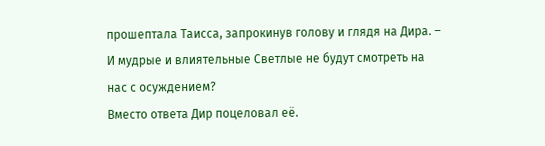прошептала Таисса, запрокинув голову и глядя на Дира. – И мудрые и влиятельные Светлые не будут смотреть на нас с осуждением?
Вместо ответа Дир поцеловал её.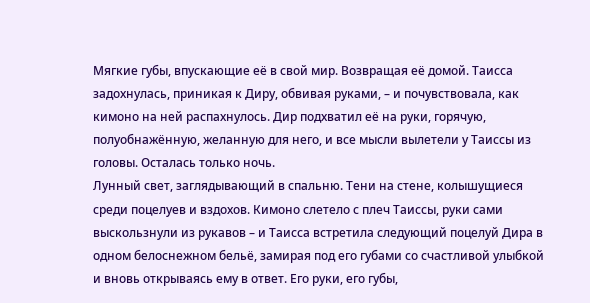Мягкие губы, впускающие её в свой мир. Возвращая её домой. Таисса задохнулась, приникая к Диру, обвивая руками, – и почувствовала, как кимоно на ней распахнулось. Дир подхватил её на руки, горячую, полуобнажённую, желанную для него, и все мысли вылетели у Таиссы из головы. Осталась только ночь.
Лунный свет, заглядывающий в спальню. Тени на стене, колышущиеся среди поцелуев и вздохов. Кимоно слетело с плеч Таиссы, руки сами выскользнули из рукавов – и Таисса встретила следующий поцелуй Дира в одном белоснежном бельё, замирая под его губами со счастливой улыбкой и вновь открываясь ему в ответ. Его руки, его губы,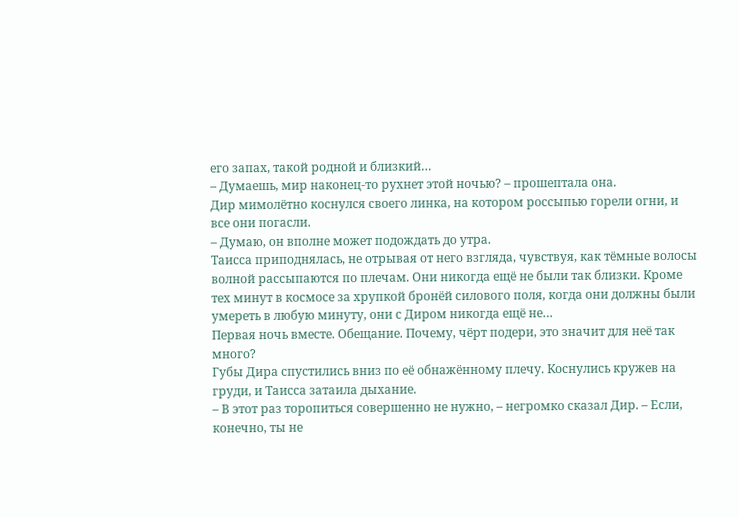его запах, такой родной и близкий…
– Думаешь, мир наконец-то рухнет этой ночью? – прошептала она.
Дир мимолётно коснулся своего линка, на котором россыпью горели огни, и все они погасли.
– Думаю, он вполне может подождать до утра.
Таисса приподнялась, не отрывая от него взгляда, чувствуя, как тёмные волосы волной рассыпаются по плечам. Они никогда ещё не были так близки. Кроме тех минут в космосе за хрупкой бронёй силового поля, когда они должны были умереть в любую минуту, они с Диром никогда ещё не…
Первая ночь вместе. Обещание. Почему, чёрт подери, это значит для неё так много?
Губы Дира спустились вниз по её обнажённому плечу. Коснулись кружев на груди, и Таисса затаила дыхание.
– В этот раз торопиться совершенно не нужно, – негромко сказал Дир. – Если, конечно, ты не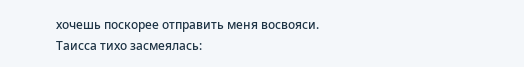хочешь поскорее отправить меня восвояси.
Таисса тихо засмеялась: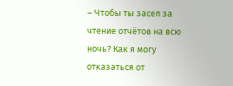– Чтобы ты засел за чтение отчётов на всю ночь? Как я могу отказаться от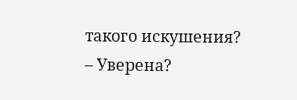такого искушения?
– Уверена?